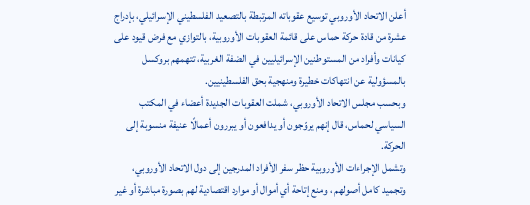أعلن الاتحاد الأوروبي توسيع عقوباته المرتبطة بالتصعيد الفلسطيني الإسرائيلي، بإدراج عشرة من قادة حركة حماس على قائمة العقوبات الأوروبية، بالتوازي مع فرض قيود على كيانات وأفراد من المستوطنين الإسرائيليين في الضفة الغربية، تتهمهم بروكسل بالمسؤولية عن انتهاكات خطيرة ومنهجية بحق الفلسطينيين.
وبحسب مجلس الاتحاد الأوروبي، شملت العقوبات الجديدة أعضاء في المكتب السياسي لحماس، قال إنهم يروّجون أو يدافعون أو يبررون أعمالًا عنيفة منسوبة إلى الحركة.
وتشمل الإجراءات الأوروبية حظر سفر الأفراد المدرجين إلى دول الاتحاد الأوروبي، وتجميد كامل أصولهم ، ومنع إتاحة أي أموال أو موارد اقتصادية لهم بصورة مباشرة أو غير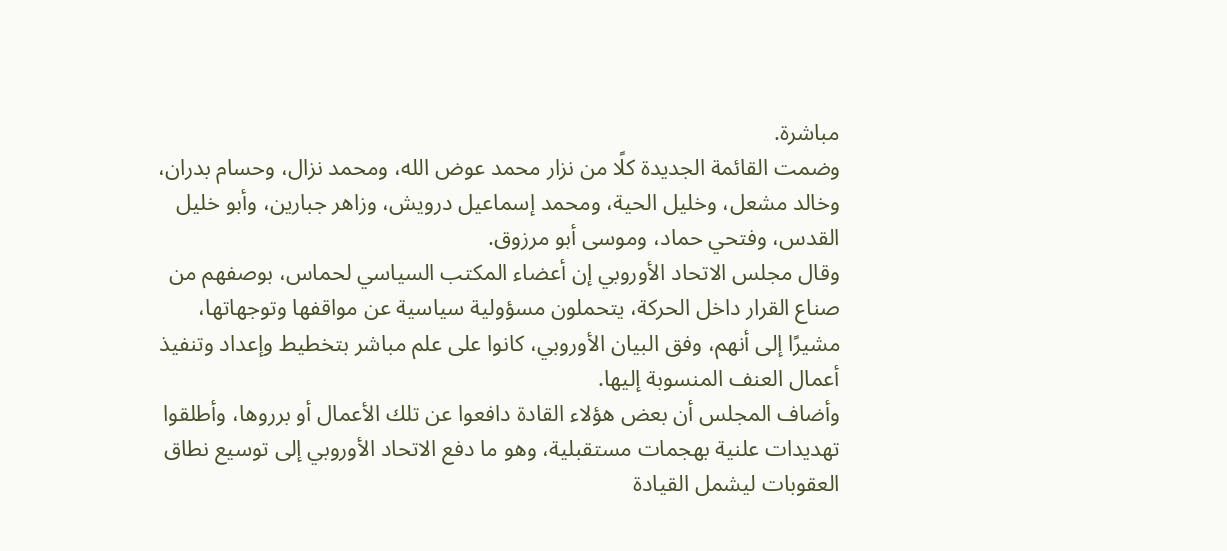مباشرة.
وضمت القائمة الجديدة كلًا من نزار محمد عوض الله، ومحمد نزال، وحسام بدران، وخالد مشعل، وخليل الحية، ومحمد إسماعيل درويش، وزاهر جبارين، وأبو خليل القدس، وفتحي حماد، وموسى أبو مرزوق.
وقال مجلس الاتحاد الأوروبي إن أعضاء المكتب السياسي لحماس، بوصفهم من صناع القرار داخل الحركة، يتحملون مسؤولية سياسية عن مواقفها وتوجهاتها، مشيرًا إلى أنهم، وفق البيان الأوروبي، كانوا على علم مباشر بتخطيط وإعداد وتنفيذ أعمال العنف المنسوبة إليها.
وأضاف المجلس أن بعض هؤلاء القادة دافعوا عن تلك الأعمال أو برروها، وأطلقوا تهديدات علنية بهجمات مستقبلية، وهو ما دفع الاتحاد الأوروبي إلى توسيع نطاق العقوبات ليشمل القيادة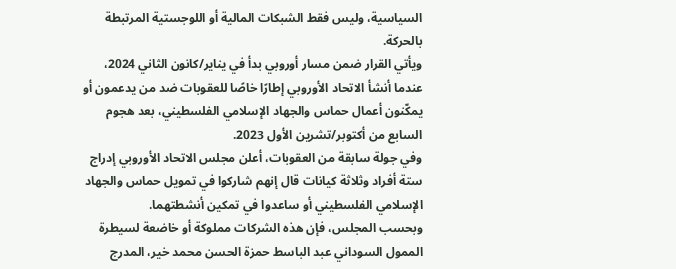السياسية، وليس فقط الشبكات المالية أو اللوجستية المرتبطة بالحركة.
ويأتي القرار ضمن مسار أوروبي بدأ في يناير/كانون الثاني 2024، عندما أنشأ الاتحاد الأوروبي إطارًا خاصًا للعقوبات ضد من يدعمون أو يمكّنون أعمال حماس والجهاد الإسلامي الفلسطيني، بعد هجوم السابع من أكتوبر/تشرين الأول 2023.
وفي جولة سابقة من العقوبات، أعلن مجلس الاتحاد الأوروبي إدراج ستة أفراد وثلاثة كيانات قال إنهم شاركوا في تمويل حماس والجهاد الإسلامي الفلسطيني أو ساعدوا في تمكين أنشطتهما.
وبحسب المجلس، فإن هذه الشركات مملوكة أو خاضعة لسيطرة الممول السوداني عبد الباسط حمزة الحسن محمد خير، المدرج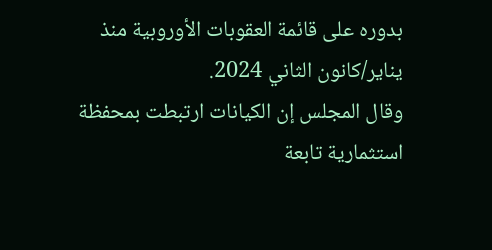بدوره على قائمة العقوبات الأوروبية منذ يناير/كانون الثاني 2024.
وقال المجلس إن الكيانات ارتبطت بمحفظة استثمارية تابعة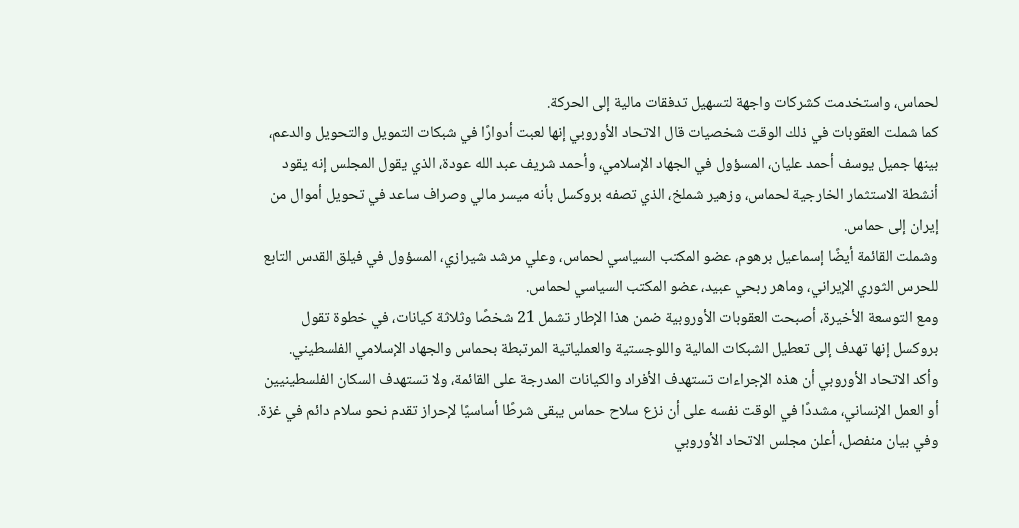لحماس، واستخدمت كشركات واجهة لتسهيل تدفقات مالية إلى الحركة.
كما شملت العقوبات في ذلك الوقت شخصيات قال الاتحاد الأوروبي إنها لعبت أدوارًا في شبكات التمويل والتحويل والدعم، بينها جميل يوسف أحمد عليان، المسؤول في الجهاد الإسلامي، وأحمد شريف عبد الله عودة، الذي يقول المجلس إنه يقود أنشطة الاستثمار الخارجية لحماس، وزهير شملخ، الذي تصفه بروكسل بأنه ميسر مالي وصراف ساعد في تحويل أموال من إيران إلى حماس.
وشملت القائمة أيضًا إسماعيل برهوم، عضو المكتب السياسي لحماس، وعلي مرشد شيرازي، المسؤول في فيلق القدس التابع للحرس الثوري الإيراني، وماهر ربحي عبيد، عضو المكتب السياسي لحماس.
ومع التوسعة الأخيرة، أصبحت العقوبات الأوروبية ضمن هذا الإطار تشمل 21 شخصًا وثلاثة كيانات، في خطوة تقول بروكسل إنها تهدف إلى تعطيل الشبكات المالية واللوجستية والعملياتية المرتبطة بحماس والجهاد الإسلامي الفلسطيني.
وأكد الاتحاد الأوروبي أن هذه الإجراءات تستهدف الأفراد والكيانات المدرجة على القائمة، ولا تستهدف السكان الفلسطينيين أو العمل الإنساني، مشددًا في الوقت نفسه على أن نزع سلاح حماس يبقى شرطًا أساسيًا لإحراز تقدم نحو سلام دائم في غزة.
وفي بيان منفصل، أعلن مجلس الاتحاد الأوروبي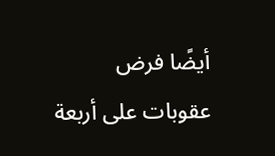أيضًا فرض عقوبات على أربعة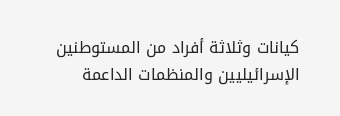كيانات وثلاثة أفراد من المستوطنين الإسرائيليين والمنظمات الداعمة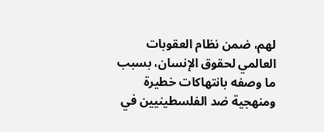لهم، ضمن نظام العقوبات العالمي لحقوق الإنسان، بسبب ما وصفه بانتهاكات خطيرة ومنهجية ضد الفلسطينيين في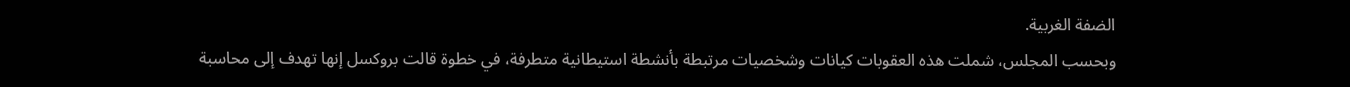الضفة الغربية.
وبحسب المجلس، شملت هذه العقوبات كيانات وشخصيات مرتبطة بأنشطة استيطانية متطرفة، في خطوة قالت بروكسل إنها تهدف إلى محاسبة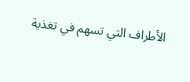الأطراف التي تسهم في تغذية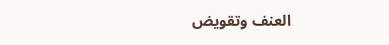العنف وتقويض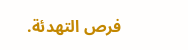فرص التهدئة.